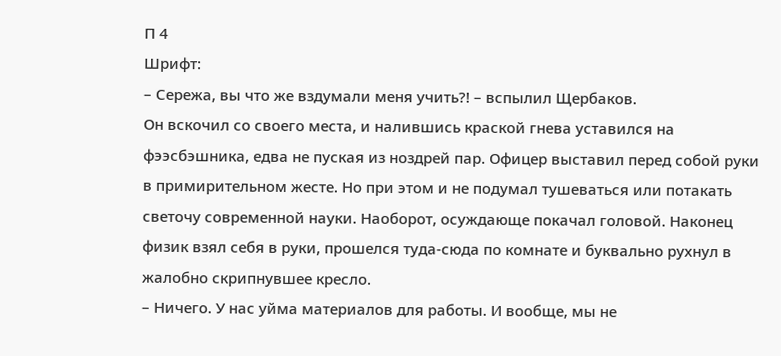П 4
Шрифт:
– Сережа, вы что же вздумали меня учить?! – вспылил Щербаков.
Он вскочил со своего места, и налившись краской гнева уставился на фээсбэшника, едва не пуская из ноздрей пар. Офицер выставил перед собой руки в примирительном жесте. Но при этом и не подумал тушеваться или потакать светочу современной науки. Наоборот, осуждающе покачал головой. Наконец физик взял себя в руки, прошелся туда-сюда по комнате и буквально рухнул в жалобно скрипнувшее кресло.
– Ничего. У нас уйма материалов для работы. И вообще, мы не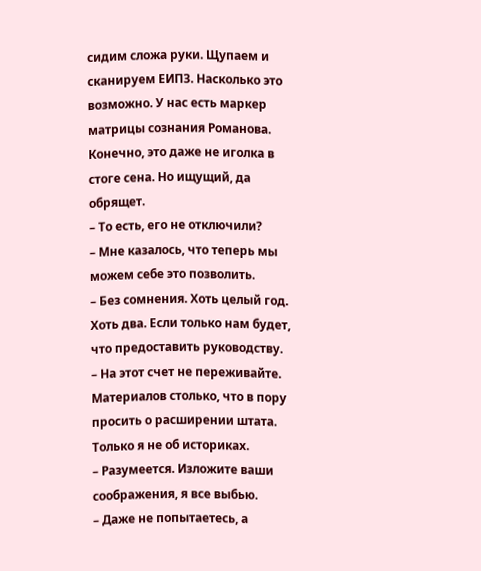сидим сложа руки. Щупаем и сканируем ЕИПЗ. Насколько это возможно. У нас есть маркер матрицы сознания Романова. Конечно, это даже не иголка в стоге сена. Но ищущий, да обрящет.
– То есть, его не отключили?
– Мне казалось, что теперь мы можем себе это позволить.
– Без сомнения. Хоть целый год. Хоть два. Если только нам будет, что предоставить руководству.
– На этот счет не переживайте. Материалов столько, что в пору просить о расширении штата. Только я не об историках.
– Разумеется. Изложите ваши соображения, я все выбью.
– Даже не попытаетесь, а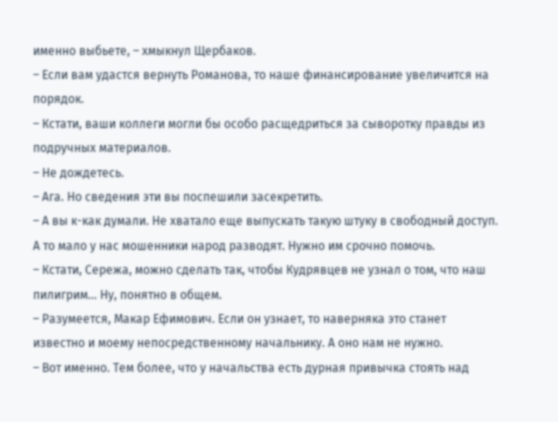именно выбьете, – хмыкнул Щербаков.
– Если вам удастся вернуть Романова, то наше финансирование увеличится на порядок.
– Кстати, ваши коллеги могли бы особо расщедриться за сыворотку правды из подручных материалов.
– Не дождетесь.
– Ага. Но сведения эти вы поспешили засекретить.
– А вы к-как думали. Не хватало еще выпускать такую штуку в свободный доступ. А то мало у нас мошенники народ разводят. Нужно им срочно помочь.
– Кстати, Сережа, можно сделать так, чтобы Кудрявцев не узнал о том, что наш пилигрим… Ну, понятно в общем.
– Разумеется, Макар Ефимович. Если он узнает, то наверняка это станет известно и моему непосредственному начальнику. А оно нам не нужно.
– Вот именно. Тем более, что у начальства есть дурная привычка стоять над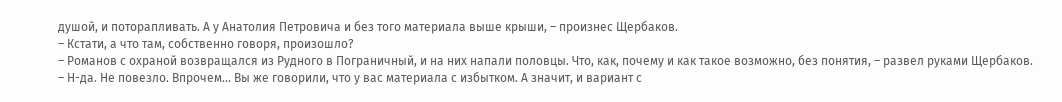душой, и поторапливать. А у Анатолия Петровича и без того материала выше крыши, – произнес Щербаков.
– Кстати, а что там, собственно говоря, произошло?
– Романов с охраной возвращался из Рудного в Пограничный, и на них напали половцы. Что, как, почему и как такое возможно, без понятия, – развел руками Щербаков.
– Н-да. Не повезло. Впрочем… Вы же говорили, что у вас материала с избытком. А значит, и вариант с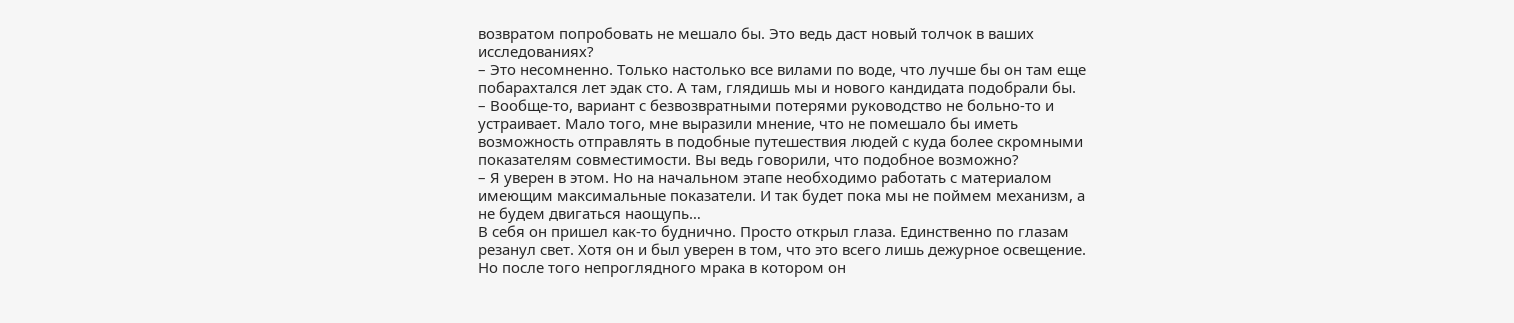возвратом попробовать не мешало бы. Это ведь даст новый толчок в ваших исследованиях?
– Это несомненно. Только настолько все вилами по воде, что лучше бы он там еще побарахтался лет эдак сто. А там, глядишь мы и нового кандидата подобрали бы.
– Вообще-то, вариант с безвозвратными потерями руководство не больно-то и устраивает. Мало того, мне выразили мнение, что не помешало бы иметь возможность отправлять в подобные путешествия людей с куда более скромными показателям совместимости. Вы ведь говорили, что подобное возможно?
– Я уверен в этом. Но на начальном этапе необходимо работать с материалом имеющим максимальные показатели. И так будет пока мы не поймем механизм, а не будем двигаться наощупь…
В себя он пришел как-то буднично. Просто открыл глаза. Единственно по глазам резанул свет. Хотя он и был уверен в том, что это всего лишь дежурное освещение. Но после того непроглядного мрака в котором он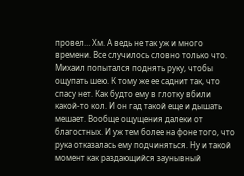провел… Хм. А ведь не так уж и много времени. Все случилось словно только что.
Михаил попытался поднять руку, чтобы ощупать шею. К тому же ее саднит так, что спасу нет. Как будто ему в глотку вбили какой-то кол. И он гад такой еще и дышать мешает. Вообще ощущения далеки от благостных. И уж тем более на фоне того, что рука отказалась ему подчиняться. Ну и такой момент как раздающийся заунывный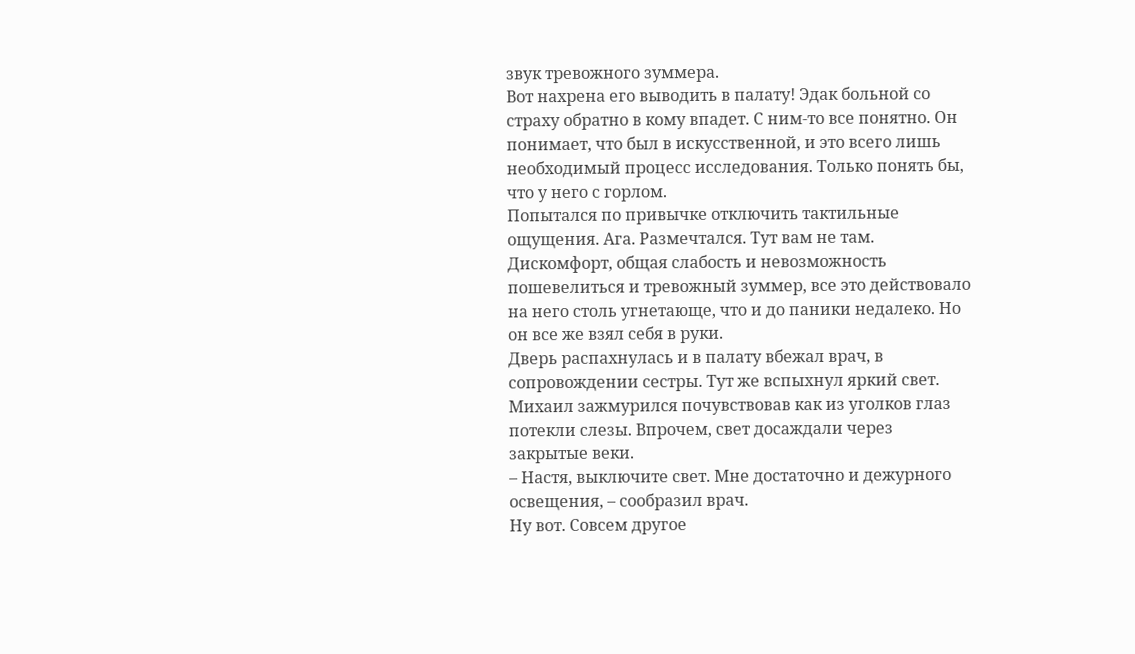звук тревожного зуммера.
Вот нахрена его выводить в палату! Эдак больной со страху обратно в кому впадет. С ним-то все понятно. Он понимает, что был в искусственной, и это всего лишь необходимый процесс исследования. Только понять бы, что у него с горлом.
Попытался по привычке отключить тактильные ощущения. Ага. Размечтался. Тут вам не там. Дискомфорт, общая слабость и невозможность пошевелиться и тревожный зуммер, все это действовало на него столь угнетающе, что и до паники недалеко. Но он все же взял себя в руки.
Дверь распахнулась и в палату вбежал врач, в сопровождении сестры. Тут же вспыхнул яркий свет. Михаил зажмурился почувствовав как из уголков глаз потекли слезы. Впрочем, свет досаждали через закрытые веки.
– Настя, выключите свет. Мне достаточно и дежурного освещения, – сообразил врач.
Ну вот. Совсем другое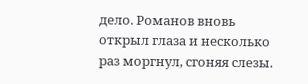дело. Романов вновь открыл глаза и несколько раз моргнул, сгоняя слезы.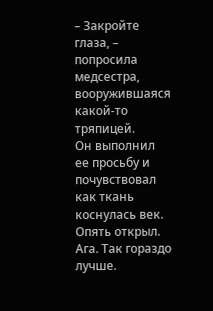– Закройте глаза, – попросила медсестра, вооружившаяся какой-то тряпицей.
Он выполнил ее просьбу и почувствовал как ткань коснулась век. Опять открыл. Ага. Так гораздо лучше.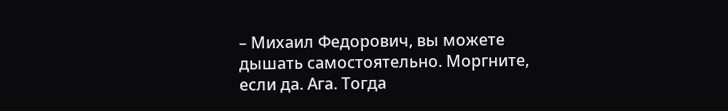– Михаил Федорович, вы можете дышать самостоятельно. Моргните, если да. Ага. Тогда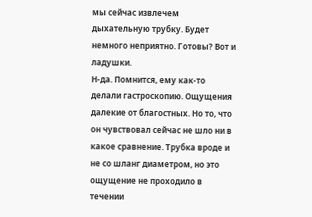мы сейчас извлечем дыхательную трубку. Будет немного неприятно. Готовы? Вот и ладушки.
Н-да. Помнится, ему как-то делали гастроскопию. Ощущения далекие от благостных. Но то, что он чувствовал сейчас не шло ни в какое сравнение. Трубка вроде и не со шланг диаметром, но это ощущение не проходило в течении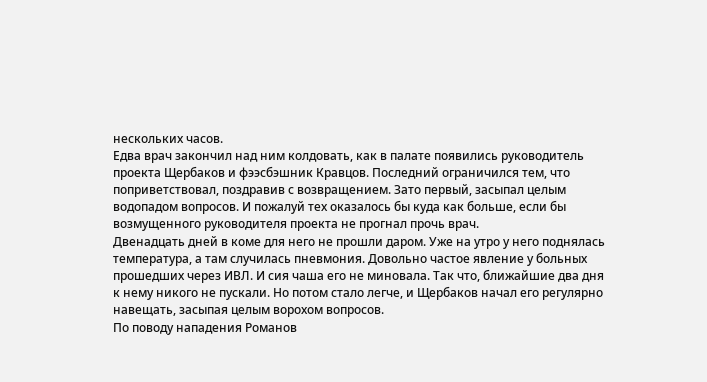нескольких часов.
Едва врач закончил над ним колдовать, как в палате появились руководитель проекта Щербаков и фээсбэшник Кравцов. Последний ограничился тем, что поприветствовал, поздравив с возвращением. Зато первый, засыпал целым водопадом вопросов. И пожалуй тех оказалось бы куда как больше, если бы возмущенного руководителя проекта не прогнал прочь врач.
Двенадцать дней в коме для него не прошли даром. Уже на утро у него поднялась температура, а там случилась пневмония. Довольно частое явление у больных прошедших через ИВЛ. И сия чаша его не миновала. Так что, ближайшие два дня к нему никого не пускали. Но потом стало легче, и Щербаков начал его регулярно навещать, засыпая целым ворохом вопросов.
По поводу нападения Романов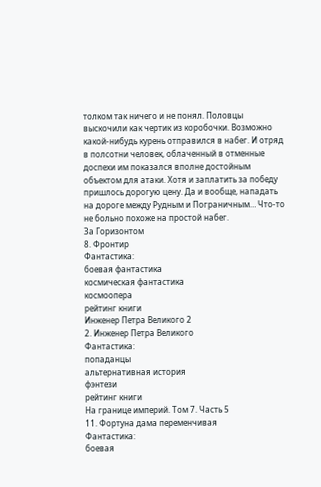толком так ничего и не понял. Половцы выскочили как чертик из коробочки. Возможно какой-нибудь курень отправился в набег. И отряд в полсотни человек, облаченный в отменные доспехи им показался вполне достойным объектом для атаки. Хотя и заплатить за победу пришлось дорогую цену. Да и вообще, нападать на дороге между Рудным и Пограничным… Что-то не больно похоже на простой набег.
За Горизонтом
8. Фронтир
Фантастика:
боевая фантастика
космическая фантастика
космоопера
рейтинг книги
Инженер Петра Великого 2
2. Инженер Петра Великого
Фантастика:
попаданцы
альтернативная история
фэнтези
рейтинг книги
На границе империй. Том 7. Часть 5
11. Фортуна дама переменчивая
Фантастика:
боевая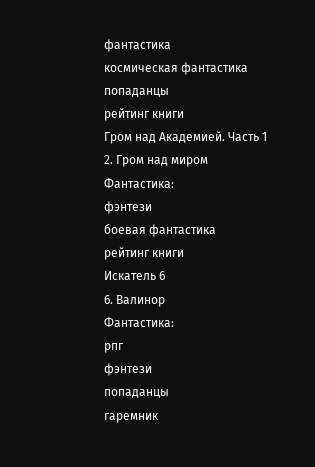фантастика
космическая фантастика
попаданцы
рейтинг книги
Гром над Академией. Часть 1
2. Гром над миром
Фантастика:
фэнтези
боевая фантастика
рейтинг книги
Искатель 6
6. Валинор
Фантастика:
рпг
фэнтези
попаданцы
гаремник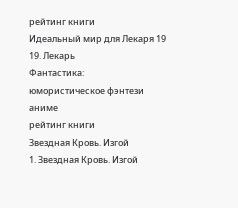рейтинг книги
Идеальный мир для Лекаря 19
19. Лекарь
Фантастика:
юмористическое фэнтези
аниме
рейтинг книги
Звездная Кровь. Изгой
1. Звездная Кровь. Изгой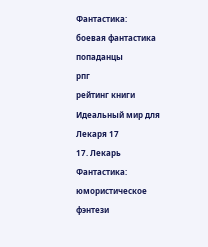Фантастика:
боевая фантастика
попаданцы
рпг
рейтинг книги
Идеальный мир для Лекаря 17
17. Лекарь
Фантастика:
юмористическое фэнтези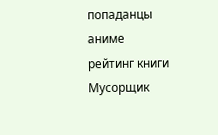попаданцы
аниме
рейтинг книги
Мусорщик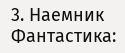3. Наемник
Фантастика: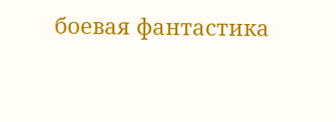боевая фантастика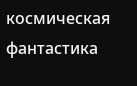космическая фантастика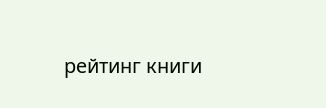рейтинг книги